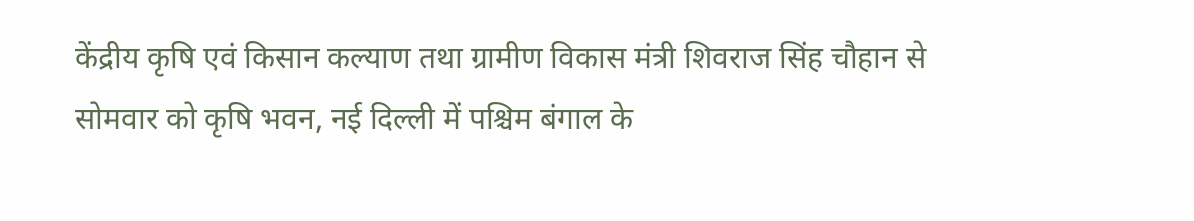केंद्रीय कृषि एवं किसान कल्याण तथा ग्रामीण विकास मंत्री शिवराज सिंह चौहान से सोमवार को कृषि भवन, नई दिल्ली में पश्चिम बंगाल के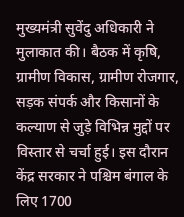मुख्यमंत्री सुवेंदु अधिकारी ने मुलाकात की। बैठक में कृषि, ग्रामीण विकास, ग्रामीण रोजगार, सड़क संपर्क और किसानों के कल्याण से जुड़े विभिन्न मुद्दों पर विस्तार से चर्चा हुई। इस दौरान केंद्र सरकार ने पश्चिम बंगाल के लिए 1700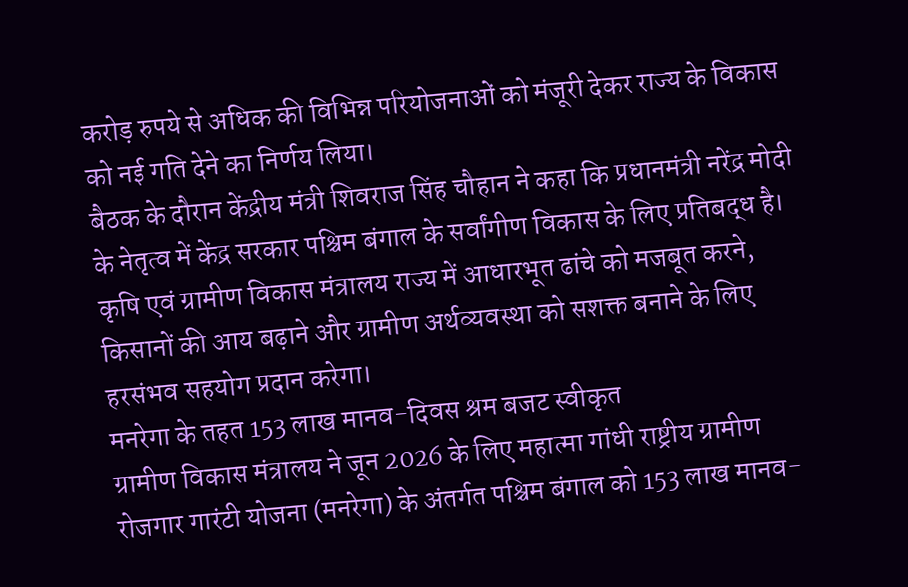करोड़ रुपये से अधिक की विभिन्न परियोजनाओं को मंजूरी देकर राज्य के विकास को नई गति देने का निर्णय लिया।
बैठक के दौरान केंद्रीय मंत्री शिवराज सिंह चौहान ने कहा कि प्रधानमंत्री नरेंद्र मोदी के नेतृत्व में केंद्र सरकार पश्चिम बंगाल के सर्वांगीण विकास के लिए प्रतिबद्ध है। कृषि एवं ग्रामीण विकास मंत्रालय राज्य में आधारभूत ढांचे को मजबूत करने, किसानों की आय बढ़ाने और ग्रामीण अर्थव्यवस्था को सशक्त बनाने के लिए हरसंभव सहयोग प्रदान करेगा।
मनरेगा के तहत 153 लाख मानव-दिवस श्रम बजट स्वीकृत
ग्रामीण विकास मंत्रालय ने जून 2026 के लिए महात्मा गांधी राष्ट्रीय ग्रामीण रोजगार गारंटी योजना (मनरेगा) के अंतर्गत पश्चिम बंगाल को 153 लाख मानव-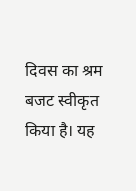दिवस का श्रम बजट स्वीकृत किया है। यह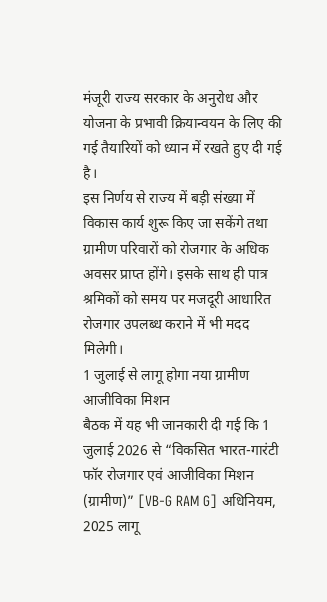मंजूरी राज्य सरकार के अनुरोध और योजना के प्रभावी क्रियान्वयन के लिए की गई तैयारियों को ध्यान में रखते हुए दी गई है।
इस निर्णय से राज्य में बड़ी संख्या में विकास कार्य शुरू किए जा सकेंगे तथा ग्रामीण परिवारों को रोजगार के अधिक अवसर प्राप्त होंगे। इसके साथ ही पात्र श्रमिकों को समय पर मजदूरी आधारित रोजगार उपलब्ध कराने में भी मदद मिलेगी।
1 जुलाई से लागू होगा नया ग्रामीण आजीविका मिशन
बैठक में यह भी जानकारी दी गई कि 1 जुलाई 2026 से “विकसित भारत-गारंटी फॉर रोजगार एवं आजीविका मिशन (ग्रामीण)” [VB-G RAM G] अधिनियम, 2025 लागू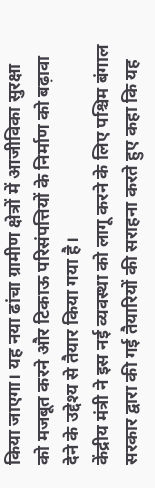किया जाएगा। यह नया ढांचा ग्रामीण क्षेत्रों में आजीविका सुरक्षा को मजबूत करने और टिकाऊ परिसंपत्तियों के निर्माण को बढ़ावा देने के उद्देश्य से तैयार किया गया है।
केंद्रीय मंत्री ने इस नई व्यवस्था को लागू करने के लिए पश्चिम बंगाल सरकार द्वारा की गई तैयारियों की सराहना करते हुए कहा कि यह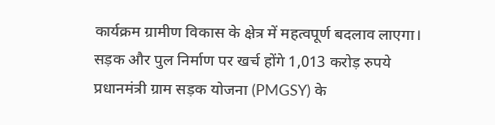कार्यक्रम ग्रामीण विकास के क्षेत्र में महत्वपूर्ण बदलाव लाएगा।
सड़क और पुल निर्माण पर खर्च होंगे 1,013 करोड़ रुपये
प्रधानमंत्री ग्राम सड़क योजना (PMGSY) के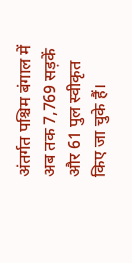अंतर्गत पश्चिम बंगाल में अब तक 7,769 सड़कें और 61 पुल स्वीकृत किए जा चुके हैं।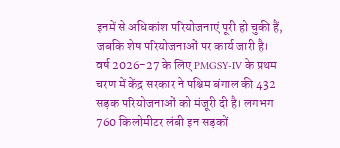इनमें से अधिकांश परियोजनाएं पूरी हो चुकी हैं, जबकि शेष परियोजनाओं पर कार्य जारी है।
वर्ष 2026-27 के लिए PMGSY-IV के प्रथम चरण में केंद्र सरकार ने पश्चिम बंगाल की 432 सड़क परियोजनाओं को मंजूरी दी है। लगभग 760 किलोमीटर लंबी इन सड़कों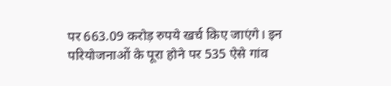पर 663.09 करोड़ रुपये खर्च किए जाएंगे। इन परियोजनाओं के पूरा होने पर 535 ऐसे गांव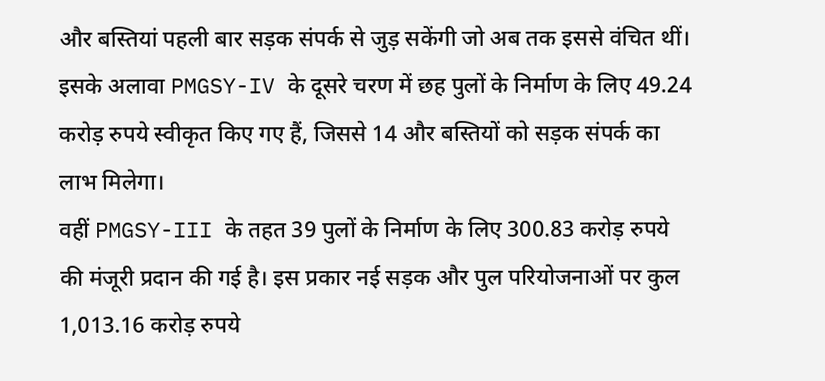और बस्तियां पहली बार सड़क संपर्क से जुड़ सकेंगी जो अब तक इससे वंचित थीं।
इसके अलावा PMGSY-IV के दूसरे चरण में छह पुलों के निर्माण के लिए 49.24 करोड़ रुपये स्वीकृत किए गए हैं, जिससे 14 और बस्तियों को सड़क संपर्क का लाभ मिलेगा।
वहीं PMGSY-III के तहत 39 पुलों के निर्माण के लिए 300.83 करोड़ रुपये की मंजूरी प्रदान की गई है। इस प्रकार नई सड़क और पुल परियोजनाओं पर कुल 1,013.16 करोड़ रुपये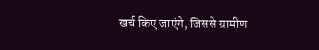खर्च किए जाएंगे, जिससे ग्रामीण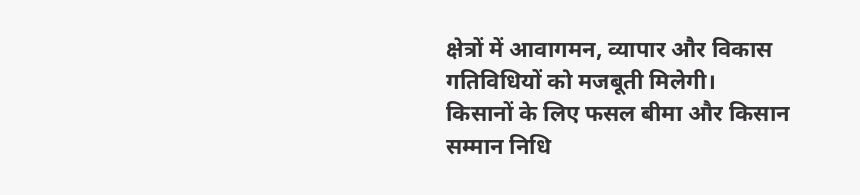क्षेत्रों में आवागमन, व्यापार और विकास गतिविधियों को मजबूती मिलेगी।
किसानों के लिए फसल बीमा और किसान सम्मान निधि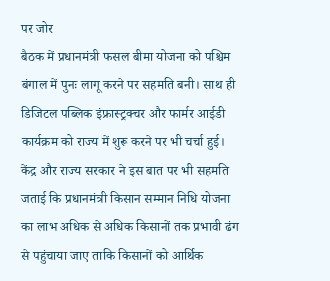पर जोर
बैठक में प्रधानमंत्री फसल बीमा योजना को पश्चिम बंगाल में पुनः लागू करने पर सहमति बनी। साथ ही डिजिटल पब्लिक इंफ्रास्ट्रक्चर और फार्मर आईडी कार्यक्रम को राज्य में शुरू करने पर भी चर्चा हुई।
केंद्र और राज्य सरकार ने इस बात पर भी सहमति जताई कि प्रधानमंत्री किसान सम्मान निधि योजना का लाभ अधिक से अधिक किसानों तक प्रभावी ढंग से पहुंचाया जाए ताकि किसानों को आर्थिक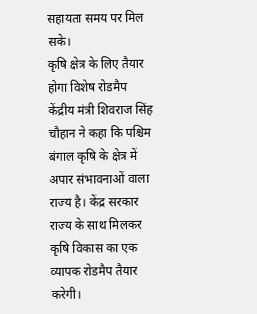सहायता समय पर मिल सके।
कृषि क्षेत्र के लिए तैयार होगा विशेष रोडमैप
केंद्रीय मंत्री शिवराज सिंह चौहान ने कहा कि पश्चिम बंगाल कृषि के क्षेत्र में अपार संभावनाओं वाला राज्य है। केंद्र सरकार राज्य के साथ मिलकर कृषि विकास का एक व्यापक रोडमैप तैयार करेगी।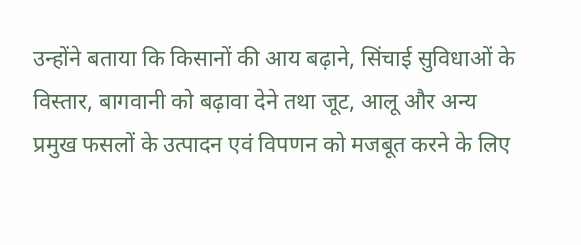उन्होंने बताया कि किसानों की आय बढ़ाने, सिंचाई सुविधाओं के विस्तार, बागवानी को बढ़ावा देने तथा जूट, आलू और अन्य प्रमुख फसलों के उत्पादन एवं विपणन को मजबूत करने के लिए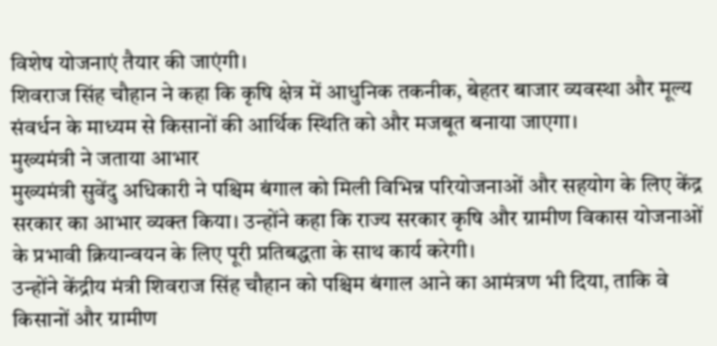विशेष योजनाएं तैयार की जाएंगी।
शिवराज सिंह चौहान ने कहा कि कृषि क्षेत्र में आधुनिक तकनीक, बेहतर बाजार व्यवस्था और मूल्य संवर्धन के माध्यम से किसानों की आर्थिक स्थिति को और मजबूत बनाया जाएगा।
मुख्यमंत्री ने जताया आभार
मुख्यमंत्री सुवेंदु अधिकारी ने पश्चिम बंगाल को मिली विभिन्न परियोजनाओं और सहयोग के लिए केंद्र सरकार का आभार व्यक्त किया। उन्होंने कहा कि राज्य सरकार कृषि और ग्रामीण विकास योजनाओं के प्रभावी क्रियान्वयन के लिए पूरी प्रतिबद्धता के साथ कार्य करेगी।
उन्होंने केंद्रीय मंत्री शिवराज सिंह चौहान को पश्चिम बंगाल आने का आमंत्रण भी दिया, ताकि वे किसानों और ग्रामीण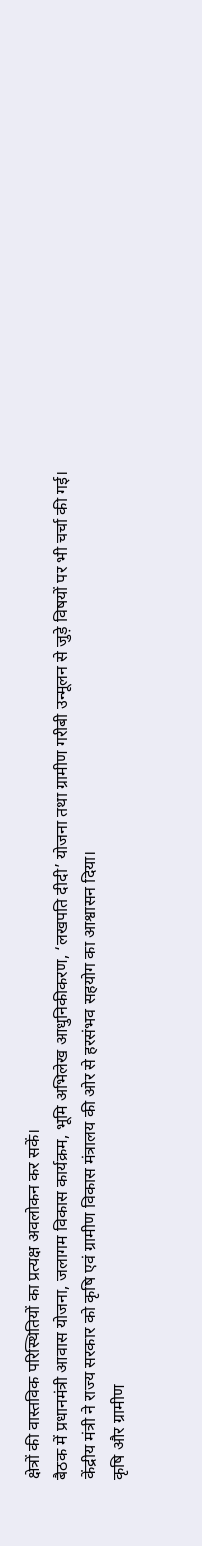क्षेत्रों की वास्तविक परिस्थितियों का प्रत्यक्ष अवलोकन कर सकें।
बैठक में प्रधानमंत्री आवास योजना, जलागम विकास कार्यक्रम, भूमि अभिलेख आधुनिकीकरण, ‘लखपति दीदी’ योजना तथा ग्रामीण गरीबी उन्मूलन से जुड़े विषयों पर भी चर्चा की गई। केंद्रीय मंत्री ने राज्य सरकार को कृषि एवं ग्रामीण विकास मंत्रालय की ओर से हरसंभव सहयोग का आश्वासन दिया।
कृषि और ग्रामीण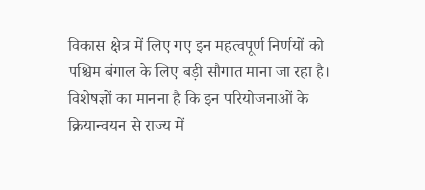विकास क्षेत्र में लिए गए इन महत्वपूर्ण निर्णयों को पश्चिम बंगाल के लिए बड़ी सौगात माना जा रहा है। विशेषज्ञों का मानना है कि इन परियोजनाओं के क्रियान्वयन से राज्य में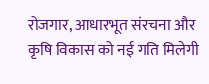रोजगार, आधारभूत संरचना और कृषि विकास को नई गति मिलेगी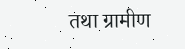तथा ग्रामीण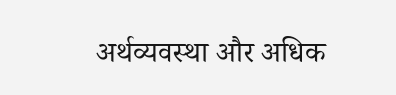अर्थव्यवस्था और अधिक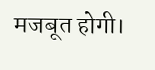मजबूत होगी।